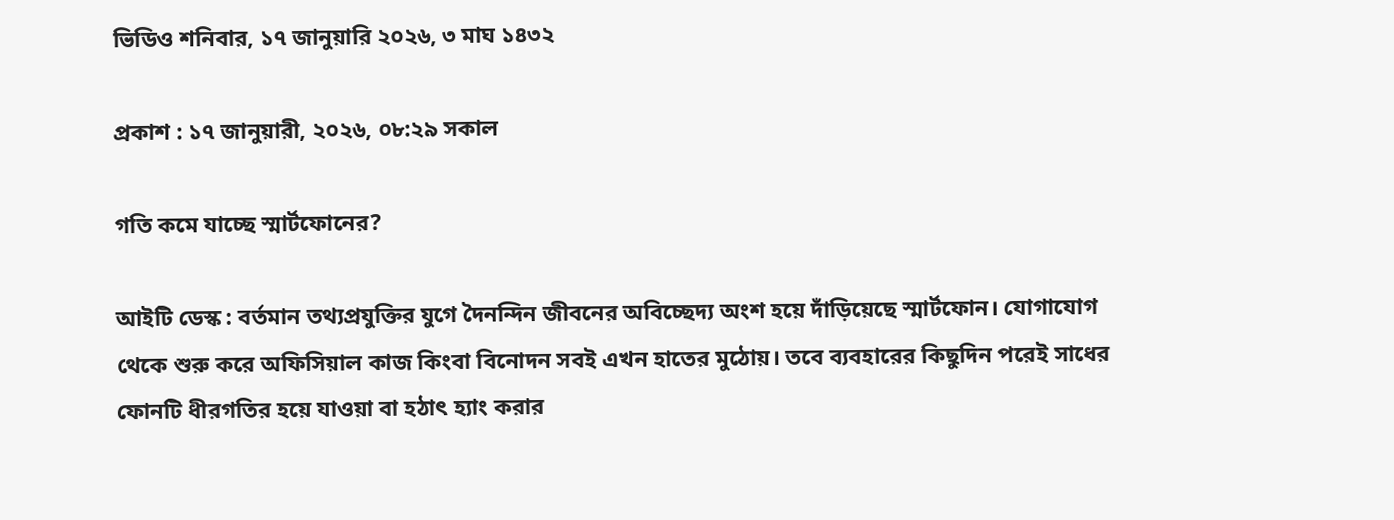ভিডিও শনিবার, ১৭ জানুয়ারি ২০২৬, ৩ মাঘ ১৪৩২

প্রকাশ : ১৭ জানুয়ারী, ২০২৬, ০৮:২৯ সকাল

গতি কমে যাচ্ছে স্মার্টফোনের?

আইটি ডেস্ক : বর্তমান তথ্যপ্রযুক্তির যুগে দৈনন্দিন জীবনের অবিচ্ছেদ্য অংশ হয়ে দাঁড়িয়েছে স্মার্টফোন। যোগাযোগ থেকে শুরু করে অফিসিয়াল কাজ কিংবা বিনোদন সবই এখন হাতের মুঠোয়। তবে ব্যবহারের কিছুদিন পরেই সাধের ফোনটি ধীরগতির হয়ে যাওয়া বা হঠাৎ হ্যাং করার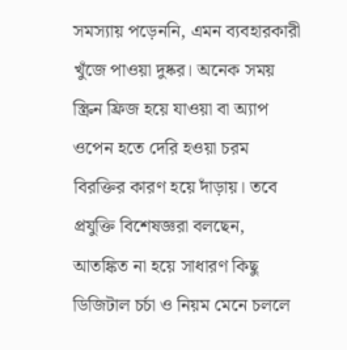সমস্যায় পড়েননি, এমন ব্যবহারকারী খুঁজে পাওয়া দুষ্কর। অনেক সময় স্ক্রিন ফ্রিজ হয়ে যাওয়া বা অ্যাপ ওপেন হতে দেরি হওয়া চরম বিরক্তির কারণ হয়ে দাঁড়ায়। তবে প্রযুক্তি বিশেষজ্ঞরা বলছেন, আতঙ্কিত না হয়ে সাধারণ কিছু ডিজিটাল চর্চা ও নিয়ম মেনে চললে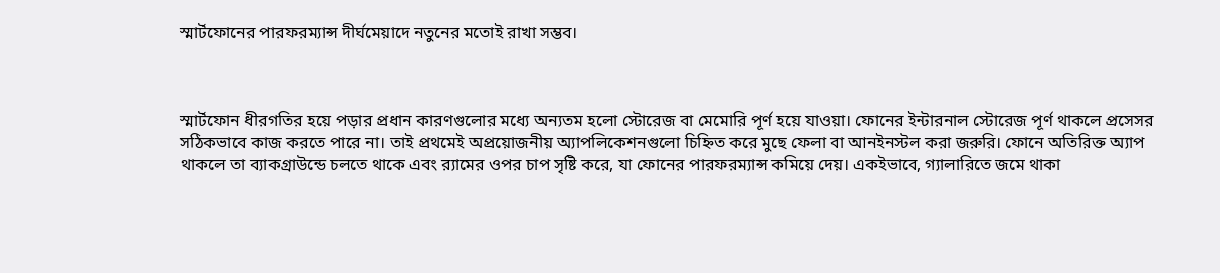স্মার্টফোনের পারফরম্যান্স দীর্ঘমেয়াদে নতুনের মতোই রাখা সম্ভব।



স্মার্টফোন ধীরগতির হয়ে পড়ার প্রধান কারণগুলোর মধ্যে অন্যতম হলো স্টোরেজ বা মেমোরি পূর্ণ হয়ে যাওয়া। ফোনের ইন্টারনাল স্টোরেজ পূর্ণ থাকলে প্রসেসর সঠিকভাবে কাজ করতে পারে না। তাই প্রথমেই অপ্রয়োজনীয় অ্যাপলিকেশনগুলো চিহ্নিত করে মুছে ফেলা বা আনইনস্টল করা জরুরি। ফোনে অতিরিক্ত অ্যাপ থাকলে তা ব্যাকগ্রাউন্ডে চলতে থাকে এবং র‍্যামের ওপর চাপ সৃষ্টি করে, যা ফোনের পারফরম্যান্স কমিয়ে দেয়। একইভাবে, গ্যালারিতে জমে থাকা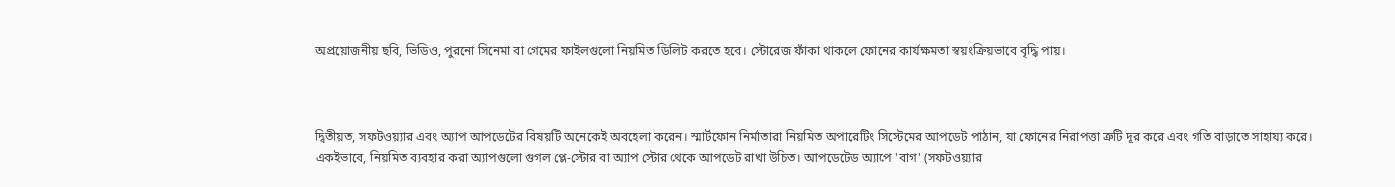অপ্রয়োজনীয় ছবি, ভিডিও, পুরনো সিনেমা বা গেমের ফাইলগুলো নিয়মিত ডিলিট করতে হবে। স্টোরেজ ফাঁকা থাকলে ফোনের কার্যক্ষমতা স্বয়ংক্রিয়ভাবে বৃদ্ধি পায়।



দ্বিতীয়ত, সফটওয়্যার এবং অ্যাপ আপডেটের বিষয়টি অনেকেই অবহেলা করেন। স্মার্টফোন নির্মাতারা নিয়মিত অপারেটিং সিস্টেমের আপডেট পাঠান, যা ফোনের নিরাপত্তা ত্রুটি দূর করে এবং গতি বাড়াতে সাহায্য করে। একইভাবে, নিয়মিত ব্যবহার করা অ্যাপগুলো গুগল প্লে-স্টোর বা অ্যাপ স্টোর থেকে আপডেট রাখা উচিত। আপডেটেড অ্যাপে 'বাগ' (সফটওয়্যার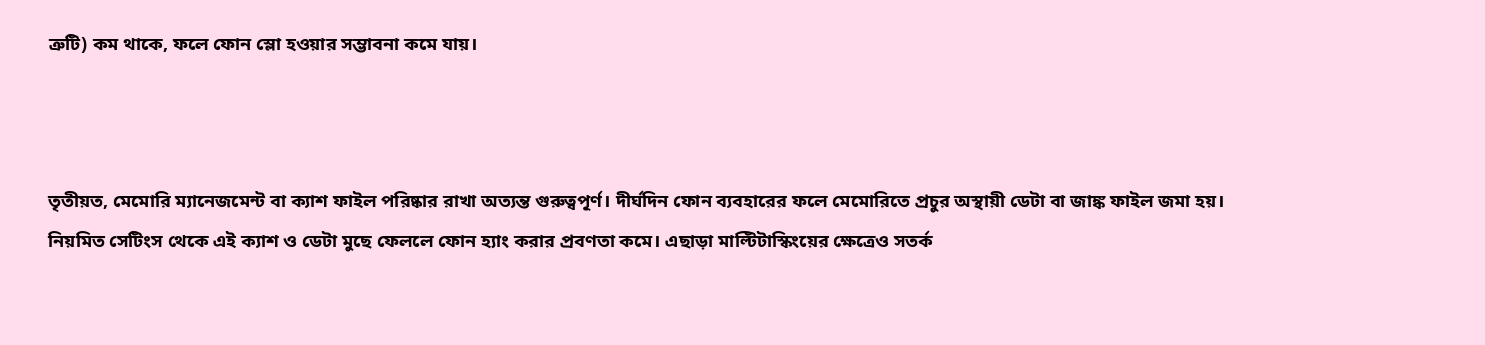ত্রুটি) কম থাকে, ফলে ফোন স্লো হওয়ার সম্ভাবনা কমে যায়।



তৃতীয়ত, মেমোরি ম্যানেজমেন্ট বা ক্যাশ ফাইল পরিষ্কার রাখা অত্যন্ত গুরুত্বপূর্ণ। দীর্ঘদিন ফোন ব্যবহারের ফলে মেমোরিতে প্রচুর অস্থায়ী ডেটা বা জাঙ্ক ফাইল জমা হয়। নিয়মিত সেটিংস থেকে এই ক্যাশ ও ডেটা মুছে ফেললে ফোন হ্যাং করার প্রবণতা কমে। এছাড়া মাল্টিটাস্কিংয়ের ক্ষেত্রেও সতর্ক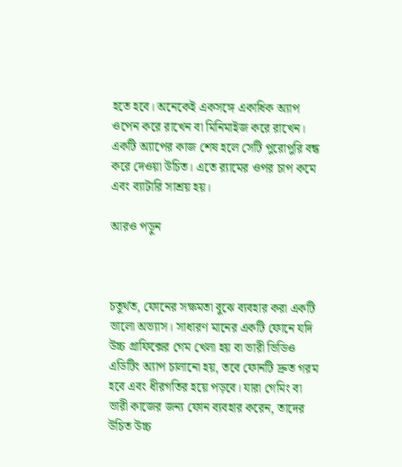হতে হবে। অনেকেই একসঙ্গে একাধিক অ্যাপ ওপেন করে রাখেন বা মিনিমাইজ করে রাখেন। একটি অ্যাপের কাজ শেষ হলে সেটি পুরোপুরি বন্ধ করে দেওয়া উচিত। এতে র‍্যামের ওপর চাপ কমে এবং ব্যাটারি সাশ্রয় হয়।

আরও পড়ুন



চতুর্থত, ফোনের সক্ষমতা বুঝে ব্যবহার করা একটি ভালো অভ্যাস। সাধারণ মানের একটি ফোনে যদি উচ্চ গ্রাফিক্সের গেম খেলা হয় বা ভারী ভিডিও এডিটিং অ্যাপ চালানো হয়, তবে ফোনটি দ্রুত গরম হবে এবং ধীরগতির হয়ে পড়বে। যারা গেমিং বা ভারী কাজের জন্য ফোন ব্যবহার করেন, তাদের উচিত উচ্চ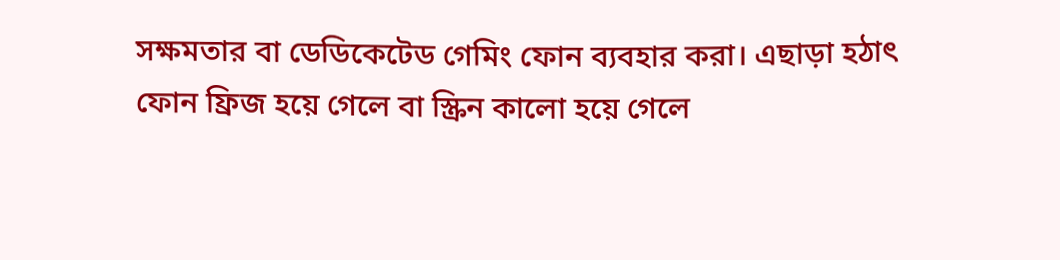সক্ষমতার বা ডেডিকেটেড গেমিং ফোন ব্যবহার করা। এছাড়া হঠাৎ ফোন ফ্রিজ হয়ে গেলে বা স্ক্রিন কালো হয়ে গেলে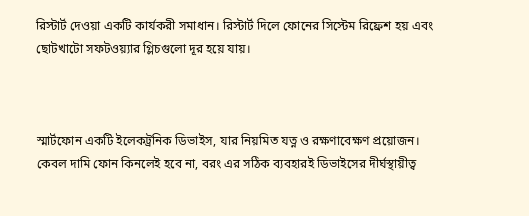রিস্টার্ট দেওয়া একটি কার্যকরী সমাধান। রিস্টার্ট দিলে ফোনের সিস্টেম রিফ্রেশ হয় এবং ছোটখাটো সফটওয়্যার গ্লিচগুলো দূর হয়ে যায়।



স্মার্টফোন একটি ইলেকট্রনিক ডিভাইস, যার নিয়মিত যত্ন ও রক্ষণাবেক্ষণ প্রয়োজন। কেবল দামি ফোন কিনলেই হবে না, বরং এর সঠিক ব্যবহারই ডিভাইসের দীর্ঘস্থায়ীত্ব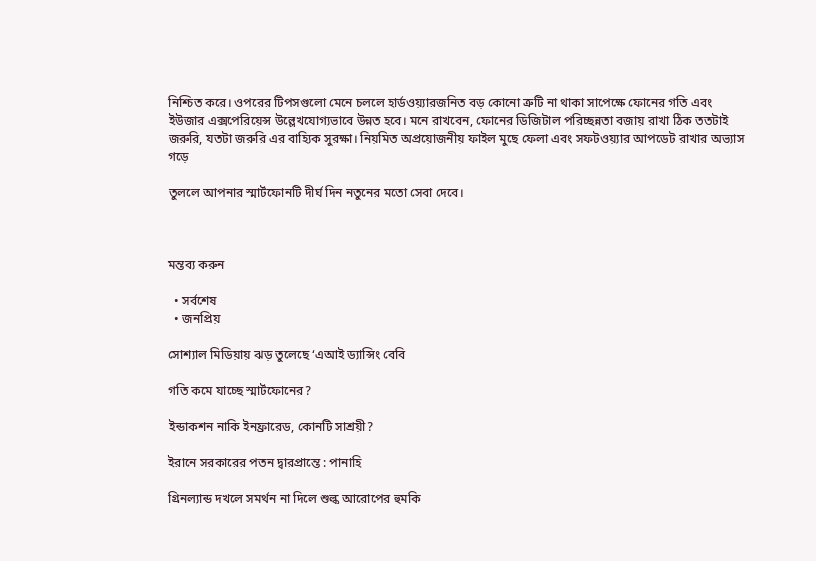নিশ্চিত করে। ওপরের টিপসগুলো মেনে চললে হার্ডওয়্যারজনিত বড় কোনো ত্রুটি না থাকা সাপেক্ষে ফোনের গতি এবং ইউজার এক্সপেরিয়েন্স উল্লেখযোগ্যভাবে উন্নত হবে। মনে রাখবেন, ফোনের ডিজিটাল পরিচ্ছন্নতা বজায় রাখা ঠিক ততটাই জরুরি, যতটা জরুরি এর বাহ্যিক সুরক্ষা। নিয়মিত অপ্রয়োজনীয় ফাইল মুছে ফেলা এবং সফটওয়্যার আপডেট রাখার অভ্যাস গড়ে

তুললে আপনার স্মার্টফোনটি দীর্ঘ দিন নতুনের মতো সেবা দেবে।



মন্তব্য করুন

  • সর্বশেষ
  • জনপ্রিয়

সোশ্যাল মিডিয়ায় ঝড় তুলেছে ‘এআই ড্যান্সিং বেবি

গতি কমে যাচ্ছে স্মার্টফোনের?

ইন্ডাকশন নাকি ইনফ্রারেড, কোনটি সাশ্রয়ী?

ইরানে সরকারের পতন দ্বারপ্রান্তে : পানাহি

গ্রিনল্যান্ড দখলে সমর্থন না দিলে শুল্ক আরোপের হুমকি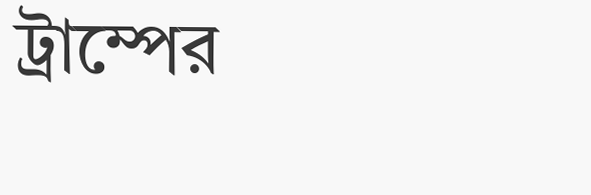ট্রাম্পের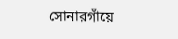সোনারগাঁয়ে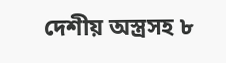দেশীয় অস্ত্রসহ ৮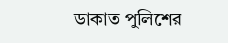ডাকাত পুলিশের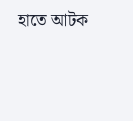হাতে আটক